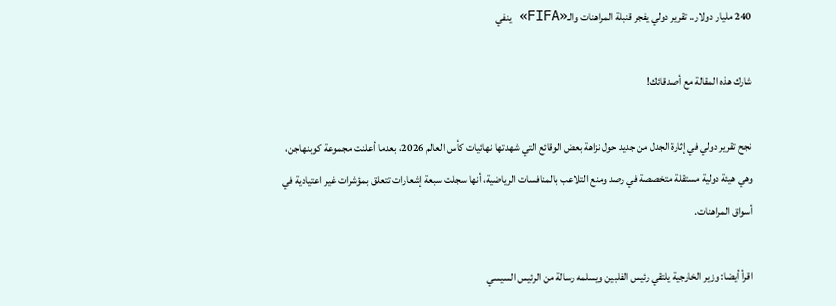240 مليار دولار.. تقرير دولي يفجر قنبلة المراهنات والـ«FIFA» ينفي

شارك هذه المقالة مع أصدقائك!

نجح تقرير دولي في إثارة الجدل من جديد حول نزاهة بعض الوقائع التي شهدتها نهائيات كأس العالم 2026، بعدما أعلنت مجموعة كوبنهاجن، وهي هيئة دولية مستقلة متخصصة في رصد ومنع التلاعب بالمنافسات الرياضية، أنها سجلت سبعة إشعارات تتعلق بمؤشرات غير اعتيادية في أسواق المراهنات.

اقرأ أيضا: وزير الخارجية يلتقي رئيس الفلبين ويسلمه رسالة من الرئيس السيسي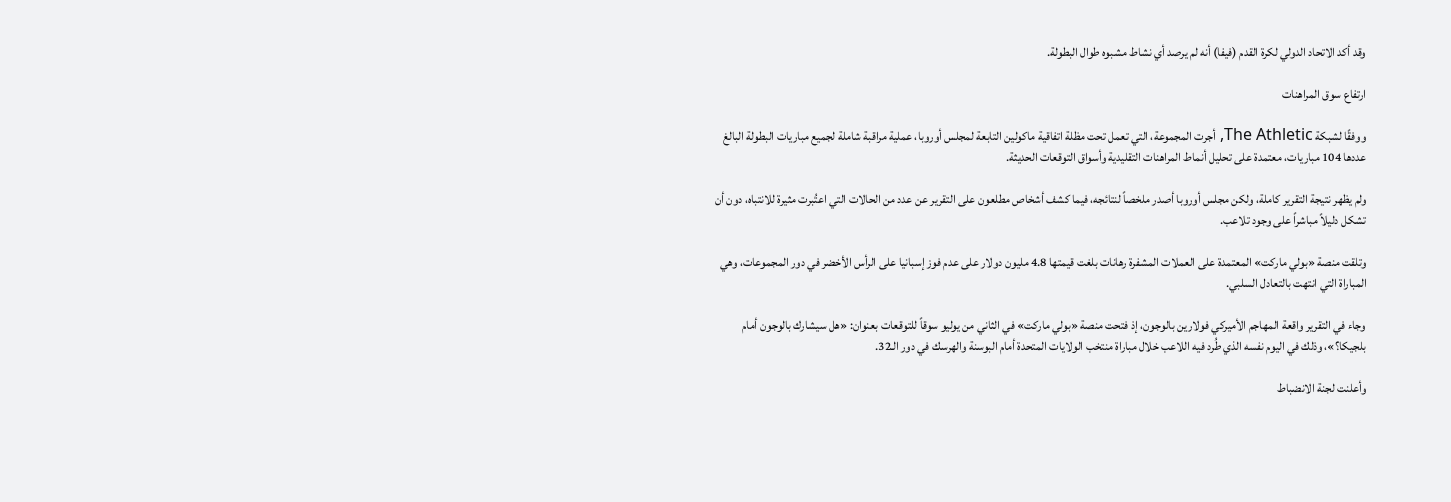وقد أكد الاتحاد الدولي لكرة القدم (فيفا) أنه لم يرصد أي نشاط مشبوه طوال البطولة.

ارتفاع سوق المراهنات

ووفقًا لشبكة The Athletic, أجرت المجموعة، التي تعمل تحت مظلة اتفاقية ماكولين التابعة لمجلس أوروبا، عملية مراقبة شاملة لجميع مباريات البطولة البالغ عددها 104 مباريات، معتمدة على تحليل أنماط المراهنات التقليدية وأسواق التوقعات الحديثة.

ولم يظهر نتيجة التقرير كاملة، ولكن مجلس أوروبا أصدر ملخصاً لنتائجه، فيما كشف أشخاص مطلعون على التقرير عن عدد من الحالات التي اعتُبرت مثيرة للانتباه، دون أن تشكل دليلاً مباشراً على وجود تلاعب.

وتلقت منصة «بولي ماركت» المعتمدة على العملات المشفرة رهانات بلغت قيمتها 4.8 مليون دولار على عدم فوز إسبانيا على الرأس الأخضر في دور المجموعات، وهي المباراة التي انتهت بالتعادل السلبي.

وجاء في التقرير واقعة المهاجم الأميركي فولارين بالوجون، إذ فتحت منصة «بولي ماركت» في الثاني من يوليو سوقاً للتوقعات بعنوان: «هل سيشارك بالوجون أمام بلجيكا؟»، وذلك في اليوم نفسه الذي طُرد فيه اللاعب خلال مباراة منتخب الولايات المتحدة أمام البوسنة والهرسك في دور الـ32.

وأعلنت لجنة الانضباط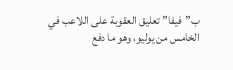ب”فيفا” تعليق العقوبة على اللاعب في الخامس من يوليو، وهو ما دفع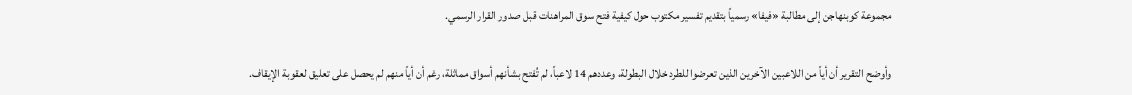مجموعة كوبنهاجن إلى مطالبة «فيفا» رسمياً بتقديم تفسير مكتوب حول كيفية فتح سوق المراهنات قبل صدور القرار الرسمي.

وأوضح التقرير أن أياً من اللاعبين الآخرين الذين تعرضوا للطرد خلال البطولة، وعددهم 14 لاعباً، لم تُفتح بشأنهم أسواق مماثلة، رغم أن أياً منهم لم يحصل على تعليق لعقوبة الإيقاف.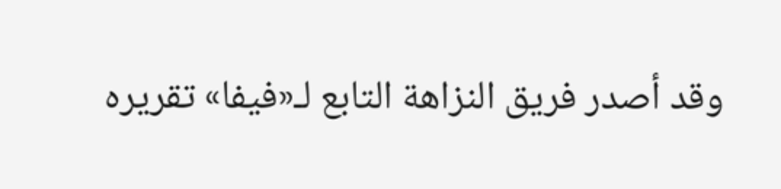وقد أصدر فريق النزاهة التابع لـ«فيفا» تقريره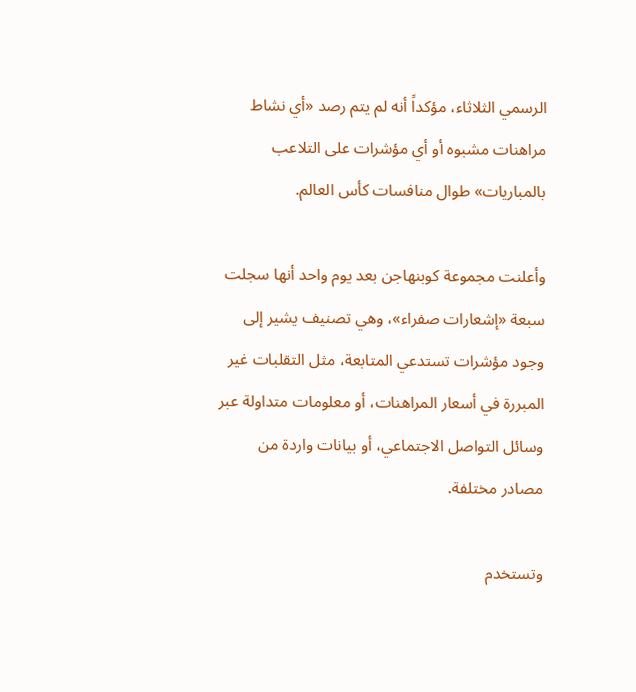الرسمي الثلاثاء، مؤكداً أنه لم يتم رصد «أي نشاط مراهنات مشبوه أو أي مؤشرات على التلاعب بالمباريات» طوال منافسات كأس العالم.

وأعلنت مجموعة كوبنهاجن بعد يوم واحد أنها سجلت سبعة «إشعارات صفراء»، وهي تصنيف يشير إلى وجود مؤشرات تستدعي المتابعة، مثل التقلبات غير المبررة في أسعار المراهنات، أو معلومات متداولة عبر وسائل التواصل الاجتماعي، أو بيانات واردة من مصادر مختلفة.

وتستخدم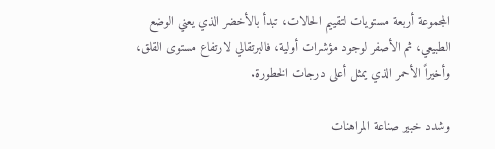المجموعة أربعة مستويات لتقييم الحالات، تبدأ بالأخضر الذي يعني الوضع الطبيعي، ثم الأصفر لوجود مؤشرات أولية، فالبرتقالي لارتفاع مستوى القلق، وأخيراً الأحمر الذي يمثل أعلى درجات الخطورة.

وشدد خبير صناعة المراهنات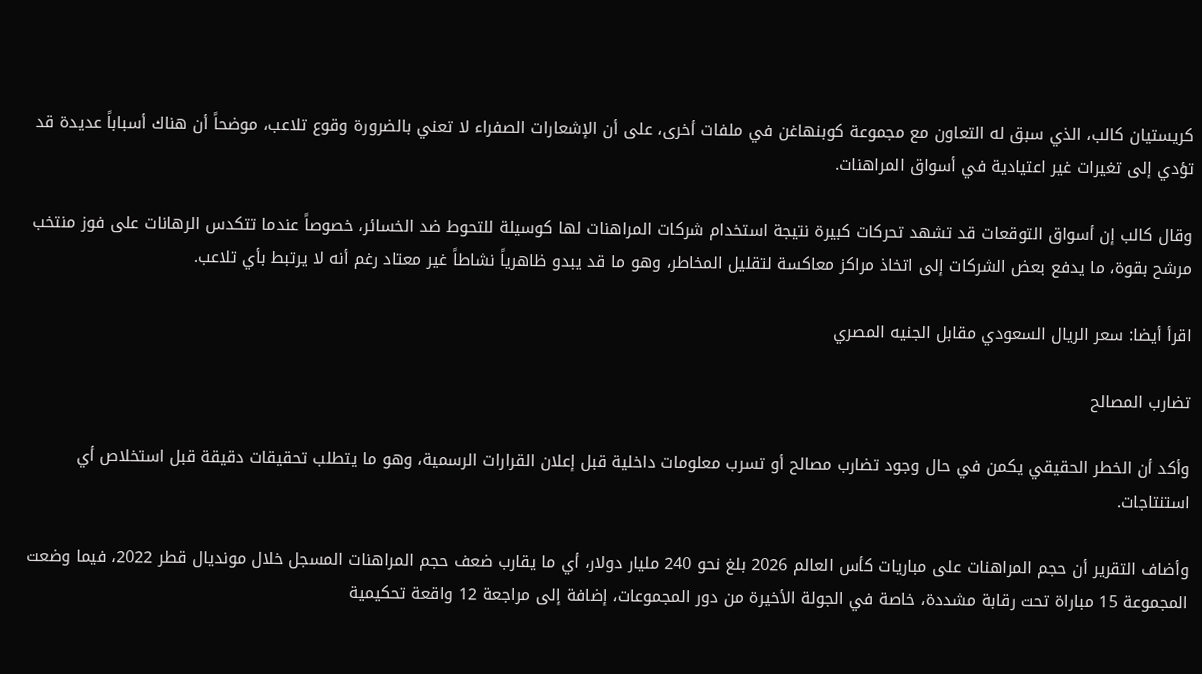كريستيان كالب، الذي سبق له التعاون مع مجموعة كوبنهاغن في ملفات أخرى، على أن الإشعارات الصفراء لا تعني بالضرورة وقوع تلاعب، موضحاً أن هناك أسباباً عديدة قد تؤدي إلى تغيرات غير اعتيادية في أسواق المراهنات.

وقال كالب إن أسواق التوقعات قد تشهد تحركات كبيرة نتيجة استخدام شركات المراهنات لها كوسيلة للتحوط ضد الخسائر، خصوصاً عندما تتكدس الرهانات على فوز منتخب مرشح بقوة، ما يدفع بعض الشركات إلى اتخاذ مراكز معاكسة لتقليل المخاطر، وهو ما قد يبدو ظاهرياً نشاطاً غير معتاد رغم أنه لا يرتبط بأي تلاعب.

اقرأ أيضا: سعر الريال السعودي مقابل الجنيه المصري

تضارب المصالح

وأكد أن الخطر الحقيقي يكمن في حال وجود تضارب مصالح أو تسرب معلومات داخلية قبل إعلان القرارات الرسمية، وهو ما يتطلب تحقيقات دقيقة قبل استخلاص أي استنتاجات.

وأضاف التقرير أن حجم المراهنات على مباريات كأس العالم 2026 بلغ نحو 240 مليار دولار، أي ما يقارب ضعف حجم المراهنات المسجل خلال مونديال قطر 2022، فيما وضعت المجموعة 15 مباراة تحت رقابة مشددة، خاصة في الجولة الأخيرة من دور المجموعات، إضافة إلى مراجعة 12 واقعة تحكيمية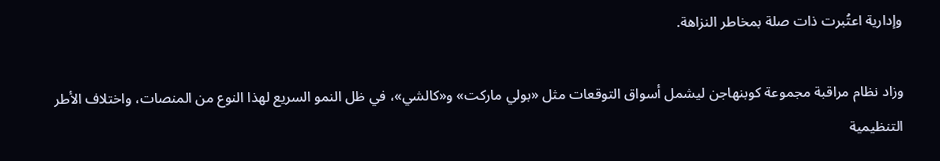وإدارية اعتُبرت ذات صلة بمخاطر النزاهة.

وزاد نظام مراقبة مجموعة كوبنهاجن ليشمل أسواق التوقعات مثل «بولي ماركت» و«كالشي»، في ظل النمو السريع لهذا النوع من المنصات، واختلاف الأطر التنظيمية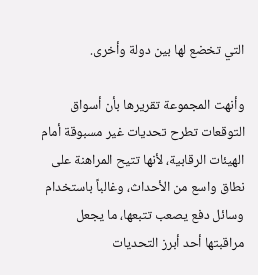التي تخضع لها بين دولة وأخرى.

وأنهت المجموعة تقريرها بأن أسواق التوقعات تطرح تحديات غير مسبوقة أمام الهيئات الرقابية، لأنها تتيح المراهنة على نطاق واسع من الأحداث، وغالباً باستخدام وسائل دفع يصعب تتبعها، ما يجعل مراقبتها أحد أبرز التحديات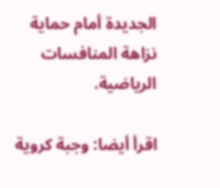الجديدة أمام حماية نزاهة المنافسات الرياضية.

اقرأ أيضا: وجبة كروية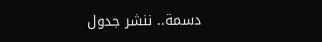دسمة.. ننشر جدول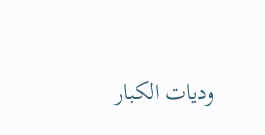وديات الكبار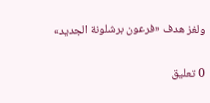ولغز هدف «فرعون برشلونة الجديد»

0 تعليق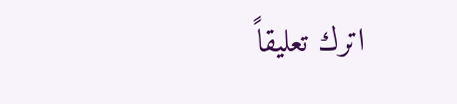اترك تعليقاً